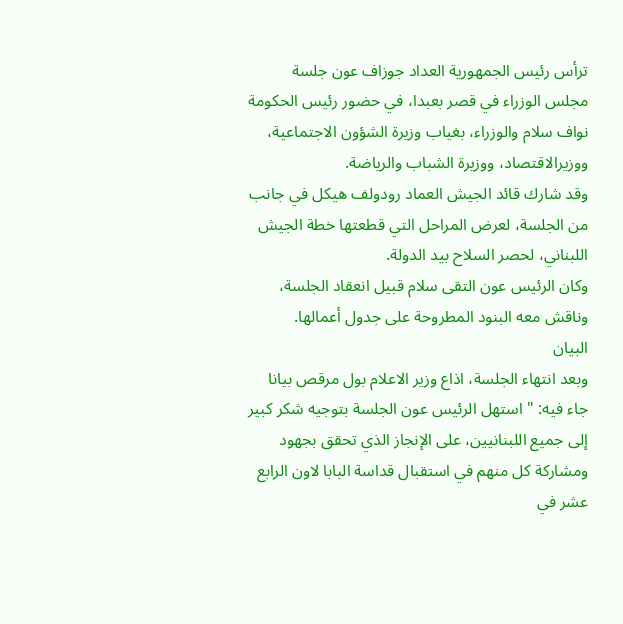ترأس رئيس الجمهورية العداد جوزاف عون جلسة مجلس الوزراء في قصر بعبدا، في حضور رئيس الحكومة نواف سلام والوزراء، بغياب وزيرة الشؤون الاجتماعية، ووزيرالاقتصاد، ووزيرة الشباب والرياضة.
وقد شارك قائد الجيش العماد رودولف هيكل في جانب من الجلسة، لعرض المراحل التي قطعتها خطة الجيش اللبناني، لحصر السلاح بيد الدولة.
وكان الرئيس عون التقى سلام قبيل انعقاد الجلسة، وناقش معه البنود المطروحة على جدول أعمالها.
البيان
وبعد انتهاء الجلسة، اذاع وزير الاعلام بول مرقص بيانا جاء فيه: " استهل الرئيس عون الجلسة بتوجيه شكر كبير إلى جميع اللبنانيين، على الإنجاز الذي تحقق بجهود ومشاركة كل منهم في استقبال قداسة البابا لاون الرابع عشر في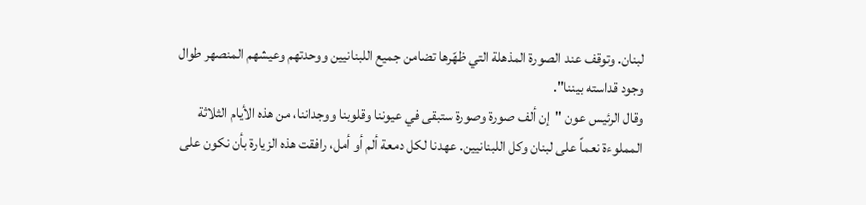لبنان. وتوقف عند الصورة المذهلة التي ظهّرها تضامن جميع اللبنانيين ووحدتهم وعيشهم المنصهر طوال وجود قداسته بيننا".
وقال الرئيس عون "إن ألف صورة وصورة ستبقى في عيوننا وقلوبنا ووجداننا، من هذه الأيام الثلاثة المملوءة نعماً على لبنان وكل اللبنانيين. عهدنا لكل دمعة ألم أو أمل، رافقت هذه الزيارة بأن نكون على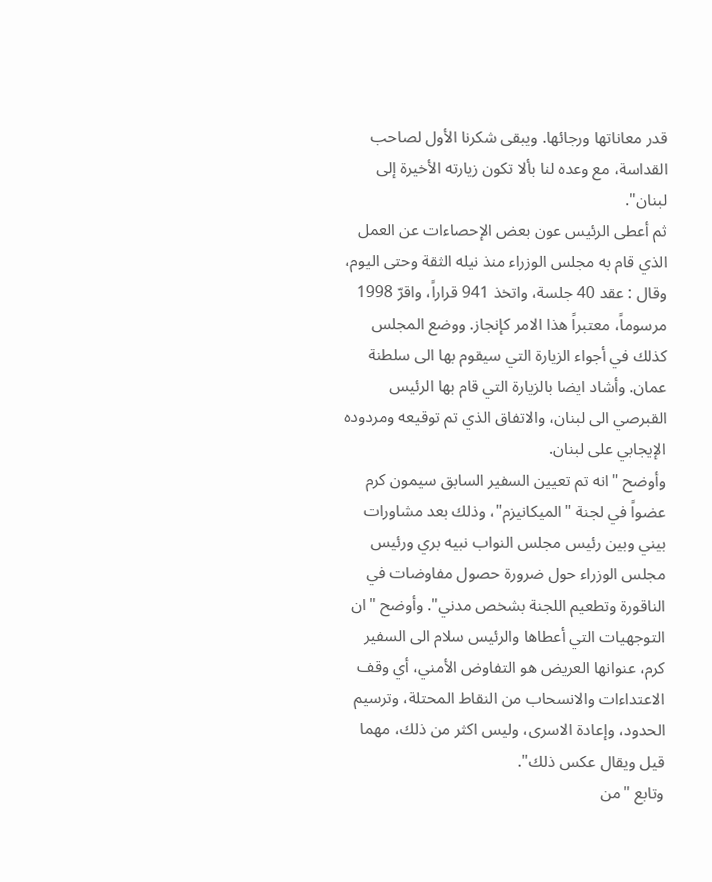قدر معاناتها ورجائها. ويبقى شكرنا الأول لصاحب القداسة، مع وعده لنا بألا تكون زيارته الأخيرة إلى لبنان".
ثم أعطى الرئيس عون بعض الإحصاءات عن العمل الذي قام به مجلس الوزراء منذ نيله الثقة وحتى اليوم، وقال : عقد 40 جلسة، واتخذ 941 قراراً، واقرّ 1998 مرسوماً، معتبراً هذا الامر كإنجاز. ووضع المجلس كذلك في أجواء الزيارة التي سيقوم بها الى سلطنة عمان. وأشاد ايضا بالزيارة التي قام بها الرئيس القبرصي الى لبنان، والاتفاق الذي تم توقيعه ومردوده الإيجابي على لبنان.
وأوضح "انه تم تعيين السفير السابق سيمون كرم عضواً في لجنة "الميكانيزم"، وذلك بعد مشاورات بيني وبين رئيس مجلس النواب نبيه بري ورئيس مجلس الوزراء حول ضرورة حصول مفاوضات في الناقورة وتطعيم اللجنة بشخص مدني". وأوضح "ان التوجهيات التي أعطاها والرئيس سلام الى السفير كرم، عنوانها العريض هو التفاوض الأمني، أي وقف الاعتداءات والانسحاب من النقاط المحتلة، وترسيم الحدود، وإعادة الاسرى، وليس اكثر من ذلك، مهما قيل ويقال عكس ذلك".
وتابع "من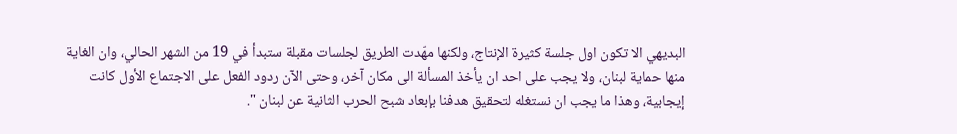البديهي الا تكون اول جلسة كثيرة الإنتاج، ولكنها مهّدت الطريق لجلسات مقبلة ستبدأ في 19 من الشهر الحالي، وان الغاية منها حماية لبنان، ولا يجب على احد ان يأخذ المسألة الى مكان آخر، وحتى الآن ردود الفعل على الاجتماع الأول كانت إيجابية، وهذا ما يجب ان نستغله لتحقيق هدفنا بإبعاد شبح الحرب الثانية عن لبنان ".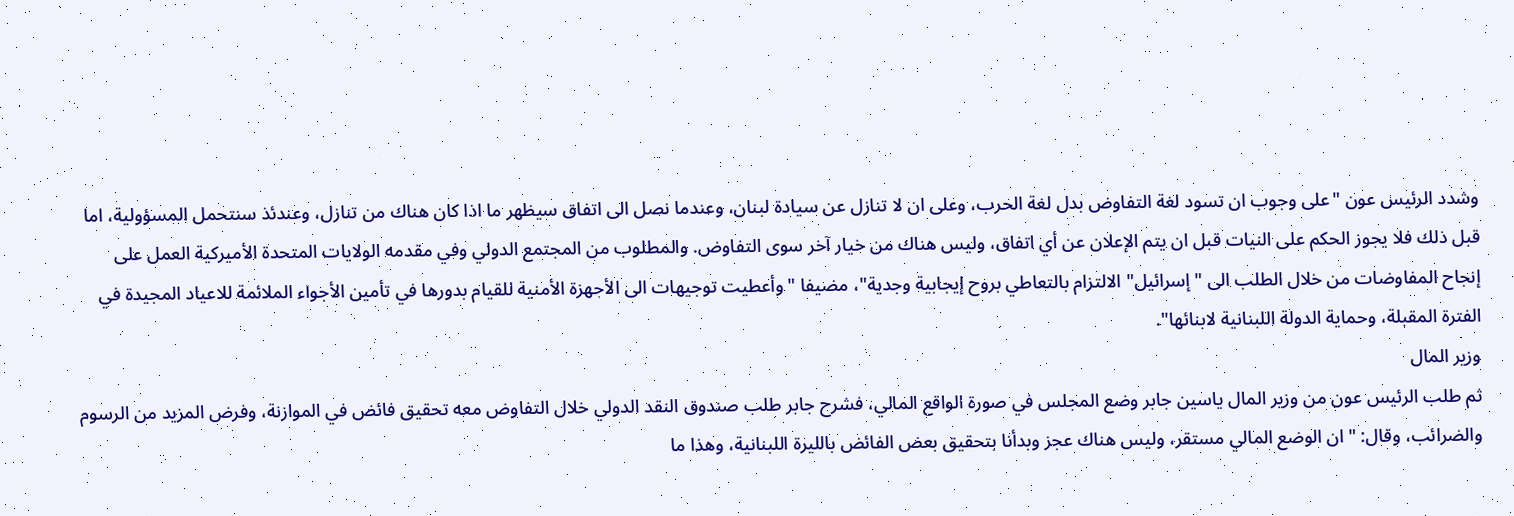وشدد الرئيس عون "على وجوب ان تسود لغة التفاوض بدل لغة الحرب، وعلى ان لا تنازل عن سيادة لبنان، وعندما نصل الى اتفاق سيظهر ما اذا كان هناك من تنازل، وعندئذ سنتحمل المسؤولية، اما قبل ذلك فلا يجوز الحكم على النيات قبل ان يتم الإعلان عن أي اتفاق، وليس هناك من خيار آخر سوى التفاوض. والمطلوب من المجتمع الدولي وفي مقدمه الولايات المتحدة الأميركية العمل على إنجاح المفاوضات من خلال الطلب الى "إسرائيل" الالتزام بالتعاطي بروح إيجابية وجدية"، مضيفا "وأعطيت توجيهات الى الأجهزة الأمنية للقيام بدورها في تأمين الأجواء الملائمة للاعياد المجيدة في الفترة المقبلة، وحماية الدولة اللبنانية لابنائها".
وزير المال
ثم طلب الرئيس عون من وزير المال ياسين جابر وضع المجلس في صورة الواقع المالي، فشرح جابر طلب صندوق النقد الدولي خلال التفاوض معه تحقيق فائض في الموازنة، وفرض المزيد من الرسوم والضرائب، وقال: "ان الوضع المالي مستقر، وليس هناك عجز وبدأنا بتحقيق بعض الفائض بالليرة اللبنانية، وهذا ما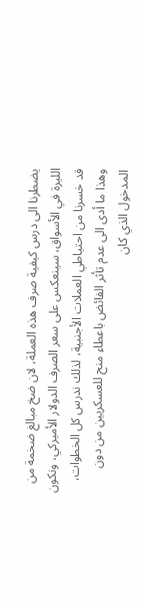يضطرنا الى درس كيفية صرف هذه العملة، لان ضخ مبالغ ضخمة من الليرة في الأسواق، سينعكس على سعر الصرف الدولار الأميركي، ونكون قد خسرنا من احتياطي العملات الأجنبية، لذلك ندرس كل الخطوات، وهذا ما أدى الى عدم تأثر الفائض باعطاء منح للعسكريين من دون المدخول الذي كان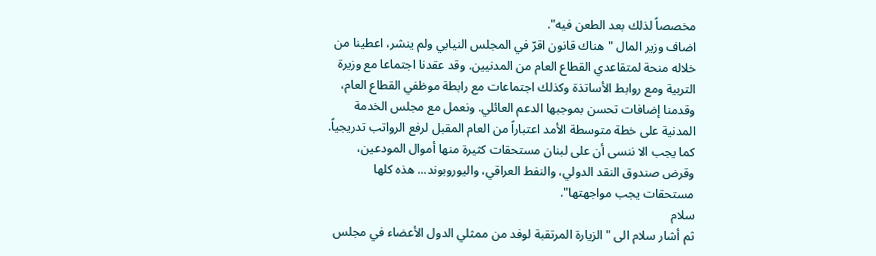مخصصاً لذلك بعد الطعن فيه".
اضاف وزير المال "هناك قانون اقرّ في المجلس النيابي ولم ينشر، اعطينا من خلاله منحة لمتقاعدي القطاع العام من المدنيين. وقد عقدنا اجتماعا مع وزيرة التربية ومع روابط الأساتذة وكذلك اجتماعات مع رابطة موظفي القطاع العام، وقدمنا إضافات تحسن بموجبها الدعم العائلي. ونعمل مع مجلس الخدمة المدنية على خطة متوسطة الأمد اعتباراً من العام المقبل لرفع الرواتب تدريجياً. كما يجب الا ننسى أن على لبنان مستحقات كثيرة منها أموال المودعين، وقرض صندوق النقد الدولي، والنفط العراقي، واليوروبوند... هذه كلها مستحقات يجب مواجهتها".
سلام
ثم أشار سلام الى "الزيارة المرتقبة لوفد من ممثلي الدول الأعضاء في مجلس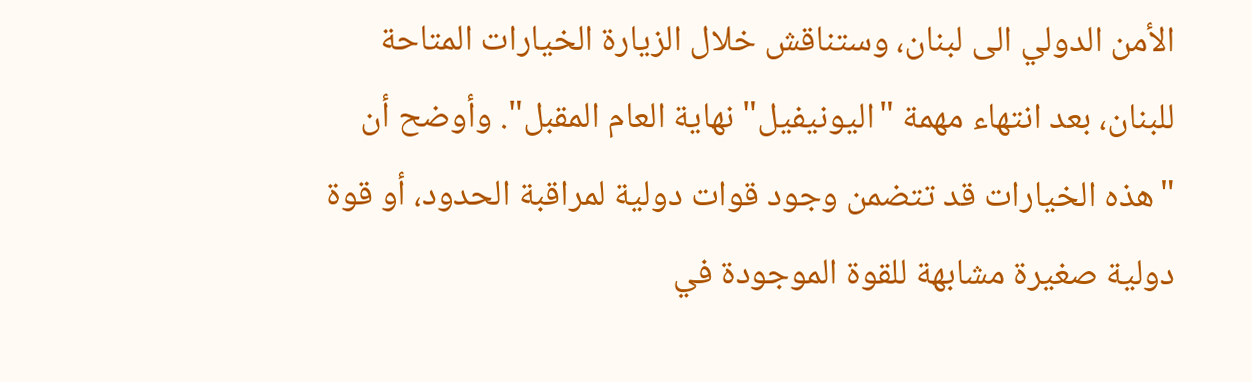الأمن الدولي الى لبنان، وستناقش خلال الزيارة الخيارات المتاحة للبنان، بعد انتهاء مهمة "اليونيفيل" نهاية العام المقبل". وأوضح أن "هذه الخيارات قد تتضمن وجود قوات دولية لمراقبة الحدود، أو قوة دولية صغيرة مشابهة للقوة الموجودة في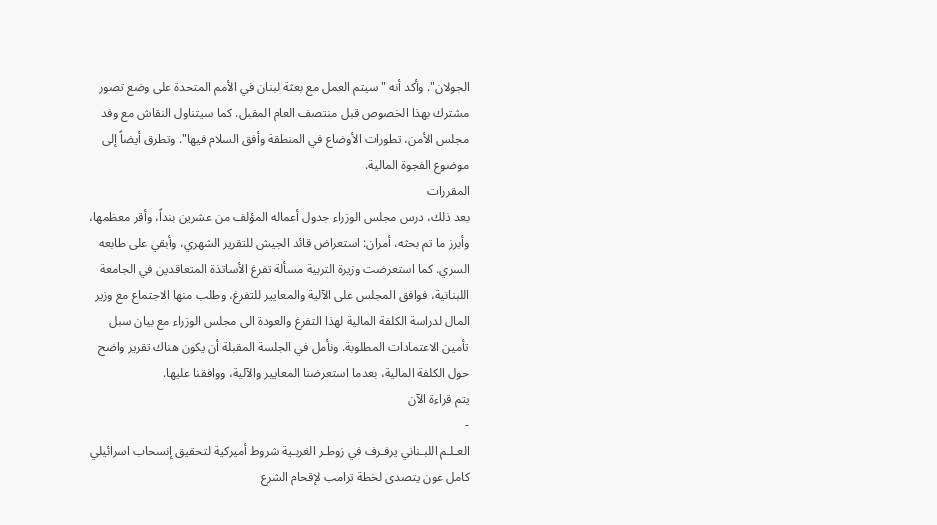الجولان". وأكد أنه "سيتم العمل مع بعثة لبنان في الأمم المتحدة على وضع تصور مشترك بهذا الخصوص قبل منتصف العام المقبل. كما سيتناول النقاش مع وفد مجلس الأمن، تطورات الأوضاع في المنطقة وأفق السلام فيها". وتطرق أيضاً إلى موضوع الفجوة المالية.
المقررات
بعد ذلك، درس مجلس الوزراء جدول أعماله المؤلف من عشرين بنداً، وأقر معظمها، وأبرز ما تم بحثه، أمران: استعراض قائد الجيش للتقرير الشهري، وأبقي على طابعه السري. كما استعرضت وزيرة التربية مسألة تفرغ الأساتذة المتعاقدين في الجامعة اللبنانية، فوافق المجلس على الآلية والمعايير للتفرغ، وطلب منها الاجتماع مع وزير المال لدراسة الكلفة المالية لهذا التفرغ والعودة الى مجلس الوزراء مع بيان سبل تأمين الاعتمادات المطلوبة. ونأمل في الجلسة المقبلة أن يكون هناك تقرير واضح حول الكلفة المالية، بعدما استعرضنا المعايير والآلية، ووافقنا عليها.
يتم قراءة الآن
-
العـلـم اللبـناني يرفـرف في زوطـر الغربـية شروط أميركية لتحقيق إنسحاب اسرائيلي كامل عون يتصدى لخطة ترامب لإقحام الشرع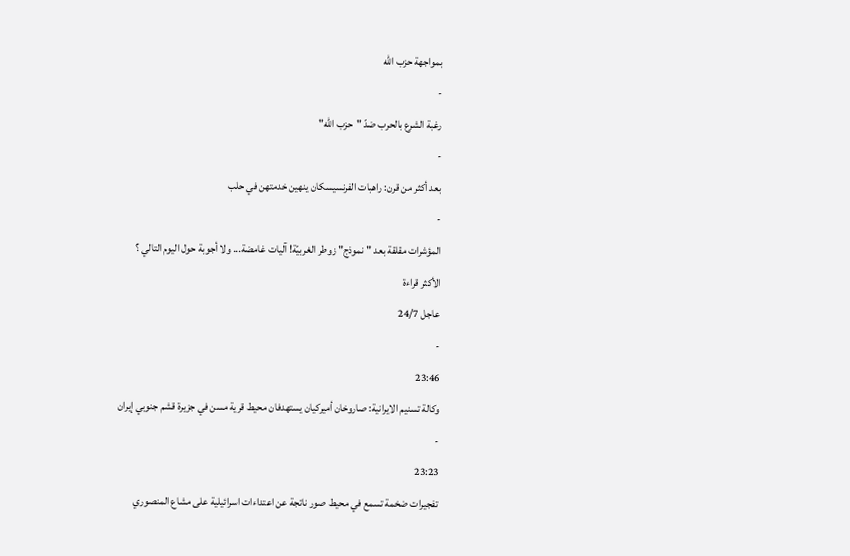بمواجهة حزب الله
-
رغبة الشرع بالحرب ضدّ "حزب الله"
-
بعد أكثر من قرن: راهبات الفرنسيسكان ينهين خدمتهن في حلب
-
المؤشرات مقلقة بعد "نموذج" زوطر الغربيّة! آليات غامضة... ولا أجوبة حول اليوم التالي ؟
الأكثر قراءة
عاجل 24/7
-
23:46
وكالة تسنيم الايرانية: صاروخان أميركيان يستهدفان محيط قرية مسن في جزيرة قشم جنوبي إيران
-
23:23
تفجيرات ضخمة تسمع في محيط صور ناتجة عن اعتداءات اسرائيلية على مشاع المنصوري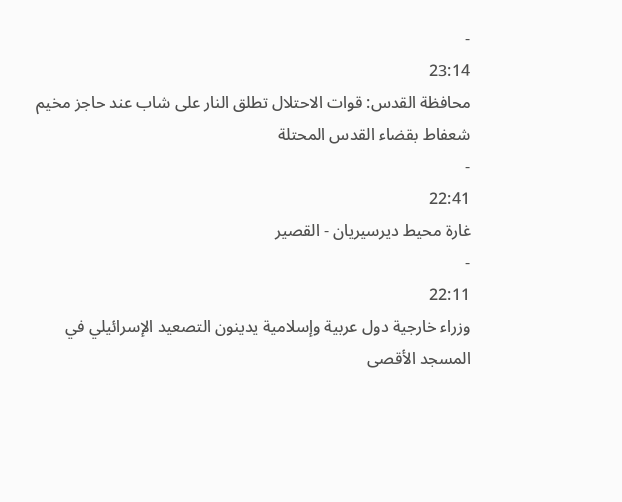-
23:14
محافظة القدس: قوات الاحتلال تطلق النار على شاب عند حاجز مخيم شعفاط بقضاء القدس المحتلة
-
22:41
غارة محيط ديرسيريان - القصير
-
22:11
وزراء خارجية دول عربية وإسلامية يدينون التصعيد الإسرائيلي في المسجد الأقصى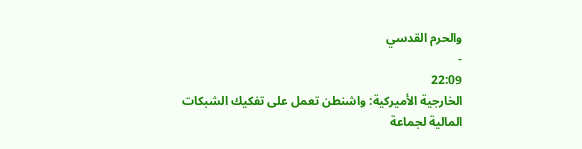والحرم القدسي
-
22:09
الخارجية الأميركية: واشنطن تعمل على تفكيك الشبكات المالية لجماعة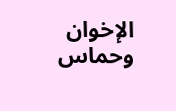الإخوان وحماس